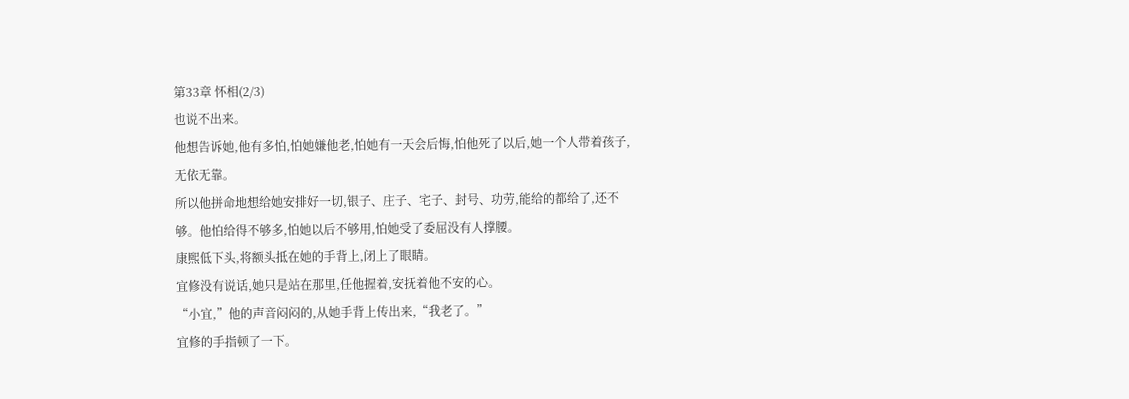第33章 怀相(2/3)
也说不出来。
他想告诉她,他有多怕,怕她嫌他老,怕她有一天会后悔,怕他死了以后,她一个人带着孩子,无依无靠。
所以他拼命地想给她安排好一切,银子、庄子、宅子、封号、功劳,能给的都给了,还不够。他怕给得不够多,怕她以后不够用,怕她受了委屈没有人撑腰。
康熙低下头,将额头抵在她的手背上,闭上了眼睛。
宜修没有说话,她只是站在那里,任他握着,安抚着他不安的心。
“小宜,”他的声音闷闷的,从她手背上传出来,“我老了。”
宜修的手指顿了一下。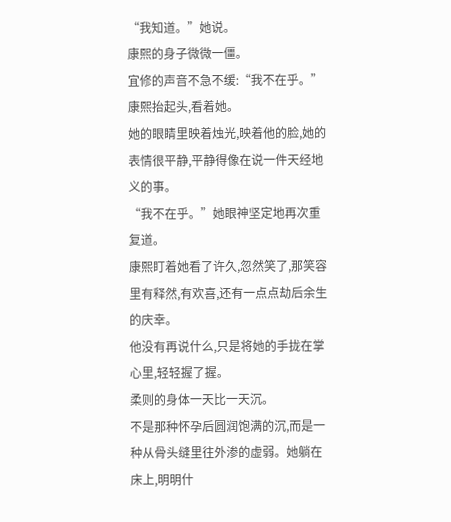“我知道。”她说。
康熙的身子微微一僵。
宜修的声音不急不缓:“我不在乎。”
康熙抬起头,看着她。
她的眼睛里映着烛光,映着他的脸,她的表情很平静,平静得像在说一件天经地义的事。
“我不在乎。”她眼神坚定地再次重复道。
康熙盯着她看了许久,忽然笑了,那笑容里有释然,有欢喜,还有一点点劫后余生的庆幸。
他没有再说什么,只是将她的手拢在掌心里,轻轻握了握。
柔则的身体一天比一天沉。
不是那种怀孕后圆润饱满的沉,而是一种从骨头缝里往外渗的虚弱。她躺在床上,明明什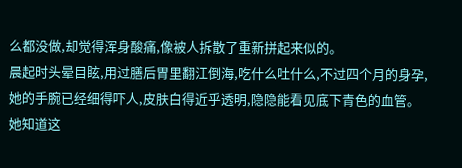么都没做,却觉得浑身酸痛,像被人拆散了重新拼起来似的。
晨起时头晕目眩,用过膳后胃里翻江倒海,吃什么吐什么,不过四个月的身孕,她的手腕已经细得吓人,皮肤白得近乎透明,隐隐能看见底下青色的血管。
她知道这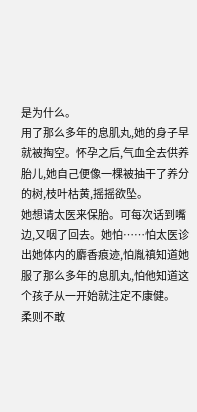是为什么。
用了那么多年的息肌丸,她的身子早就被掏空。怀孕之后,气血全去供养胎儿,她自己便像一棵被抽干了养分的树,枝叶枯黄,摇摇欲坠。
她想请太医来保胎。可每次话到嘴边,又咽了回去。她怕……怕太医诊出她体内的麝香痕迹,怕胤禛知道她服了那么多年的息肌丸,怕他知道这个孩子从一开始就注定不康健。
柔则不敢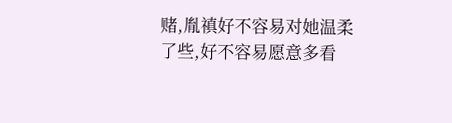赌,胤禛好不容易对她温柔了些,好不容易愿意多看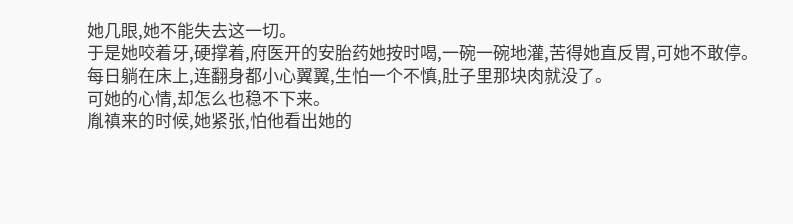她几眼,她不能失去这一切。
于是她咬着牙,硬撑着,府医开的安胎药她按时喝,一碗一碗地灌,苦得她直反胃,可她不敢停。
每日躺在床上,连翻身都小心翼翼,生怕一个不慎,肚子里那块肉就没了。
可她的心情,却怎么也稳不下来。
胤禛来的时候,她紧张,怕他看出她的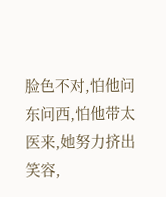脸色不对,怕他问东问西,怕他带太医来,她努力挤出笑容,